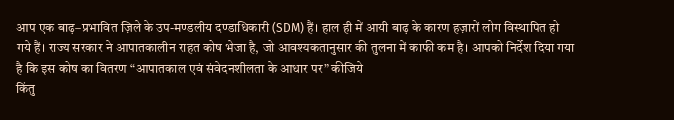आप एक बाढ़–प्रभावित ज़िले के उप-मण्डलीय दण्डाधिकारी (SDM) हैं। हाल ही में आयी बाढ़ के कारण हज़ारों लोग विस्थापित हो गये हैं। राज्य सरकार ने आपातकालीन राहत कोष भेजा है, जो आवश्यकतानुसार की तुलना में काफी कम है। आपको निर्देश दिया गया है कि इस कोष का वितरण “आपातकाल एवं संवेदनशीलता के आधार पर” कीजिये
किंतु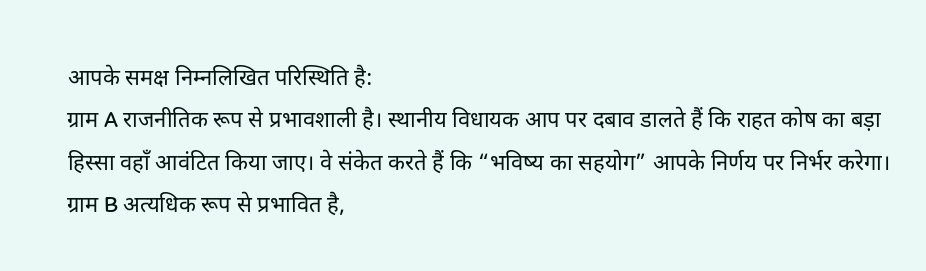आपके समक्ष निम्नलिखित परिस्थिति है:
ग्राम A राजनीतिक रूप से प्रभावशाली है। स्थानीय विधायक आप पर दबाव डालते हैं कि राहत कोष का बड़ा हिस्सा वहाँ आवंटित किया जाए। वे संकेत करते हैं कि “भविष्य का सहयोग” आपके निर्णय पर निर्भर करेगा।
ग्राम B अत्यधिक रूप से प्रभावित है,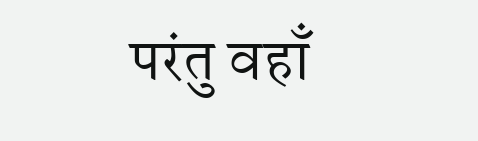परंतु वहाँ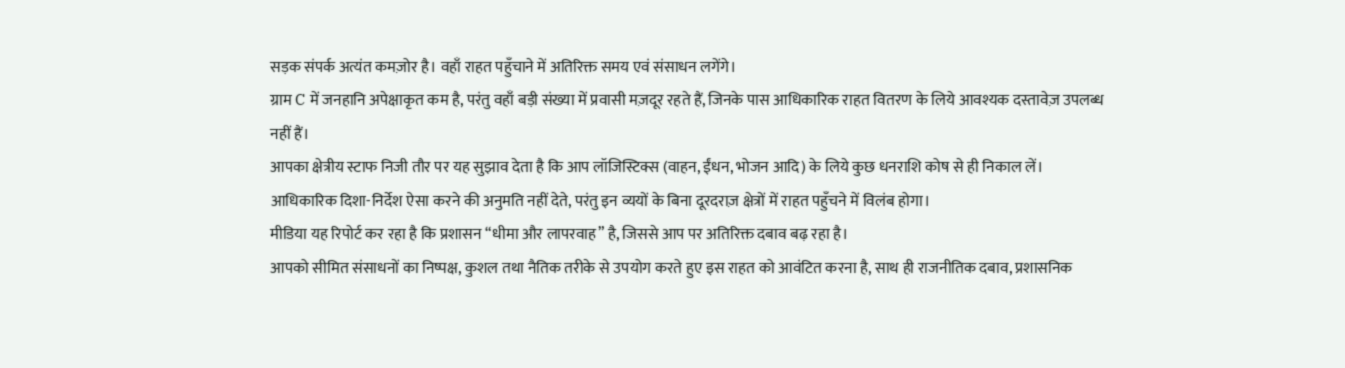सड़क संपर्क अत्यंत कमज़ोर है। वहाँ राहत पहुँचाने में अतिरिक्त समय एवं संसाधन लगेंगे।
ग्राम C में जनहानि अपेक्षाकृत कम है, परंतु वहाँ बड़ी संख्या में प्रवासी मज़दूर रहते हैं, जिनके पास आधिकारिक राहत वितरण के लिये आवश्यक दस्तावेज़ उपलब्ध नहीं हैं।
आपका क्षेत्रीय स्टाफ निजी तौर पर यह सुझाव देता है कि आप लॉजिस्टिक्स (वाहन, ईंधन, भोजन आदि) के लिये कुछ धनराशि कोष से ही निकाल लें। आधिकारिक दिशा-निर्देश ऐसा करने की अनुमति नहीं देते, परंतु इन व्ययों के बिना दूरदराज़ क्षेत्रों में राहत पहुँचने में विलंब होगा।
मीडिया यह रिपोर्ट कर रहा है कि प्रशासन “धीमा और लापरवाह” है, जिससे आप पर अतिरिक्त दबाव बढ़ रहा है।
आपको सीमित संसाधनों का निष्पक्ष, कुशल तथा नैतिक तरीके से उपयोग करते हुए इस राहत को आवंटित करना है, साथ ही राजनीतिक दबाव, प्रशासनिक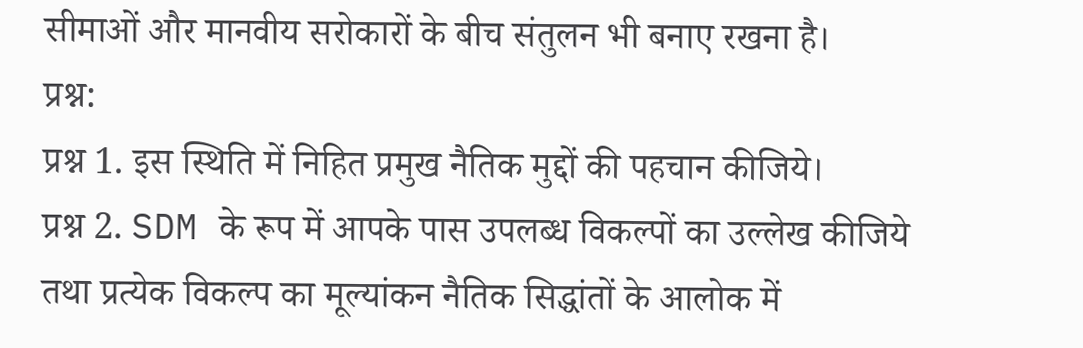सीमाओं और मानवीय सरोकारों के बीच संतुलन भी बनाए रखना है।
प्रश्न:
प्रश्न 1. इस स्थिति में निहित प्रमुख नैतिक मुद्दों की पहचान कीजिये।
प्रश्न 2. SDM के रूप में आपके पास उपलब्ध विकल्पों का उल्लेख कीजिये तथा प्रत्येक विकल्प का मूल्यांकन नैतिक सिद्धांतों के आलोक में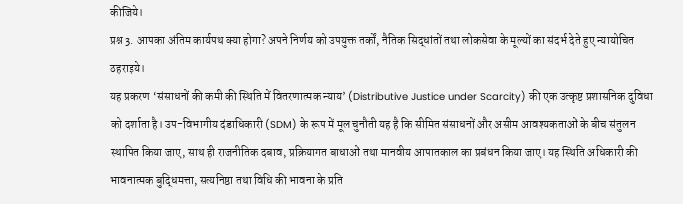कीजिये।
प्रश्न 3. आपका अंतिम कार्यपथ क्या होगा? अपने निर्णय को उपयुक्त तर्कों, नैतिक सिद्धांतों तथा लोकसेवा के मूल्यों का संदर्भ देते हुए न्यायोचित ठहराइये।
यह प्रकरण ‘संसाधनों की कमी की स्थिति में वितरणात्मक न्याय’ (Distributive Justice under Scarcity) की एक उत्कृष्ट प्रशासनिक दुविधा को दर्शाता है। उप-विभागीय दंडाधिकारी (SDM) के रूप में मूल चुनौती यह है कि सीमित संसाधनों और असीम आवश्यकताओं के बीच संतुलन स्थापित किया जाए, साथ ही राजनीतिक दबाव, प्रक्रियागत बाधाओं तथा मानवीय आपातकाल का प्रबंधन किया जाए। यह स्थिति अधिकारी की भावनात्मक बुद्धिमत्ता, सत्यनिष्ठा तथा विधि की भावना के प्रति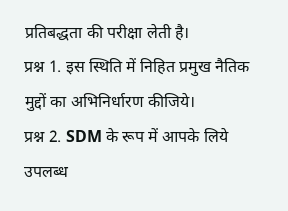प्रतिबद्धता की परीक्षा लेती है।
प्रश्न 1. इस स्थिति में निहित प्रमुख नैतिक मुद्दों का अभिनिर्धारण कीजिये।
प्रश्न 2. SDM के रूप में आपके लिये उपलब्ध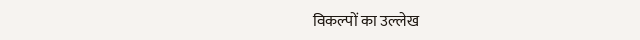विकल्पों का उल्लेख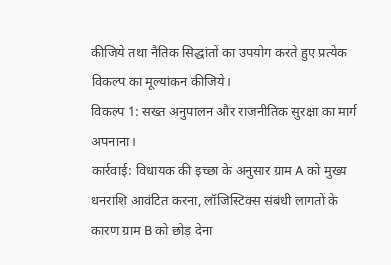कीजिये तथा नैतिक सिद्धांतों का उपयोग करते हुए प्रत्येक विकल्प का मूल्यांकन कीजिये।
विकल्प 1: सख्त अनुपालन और राजनीतिक सुरक्षा का मार्ग अपनाना।
कार्रवाई: विधायक की इच्छा के अनुसार ग्राम A को मुख्य धनराशि आवंटित करना, लॉजिस्टिक्स संबंधी लागतों के कारण ग्राम B को छोड़ देना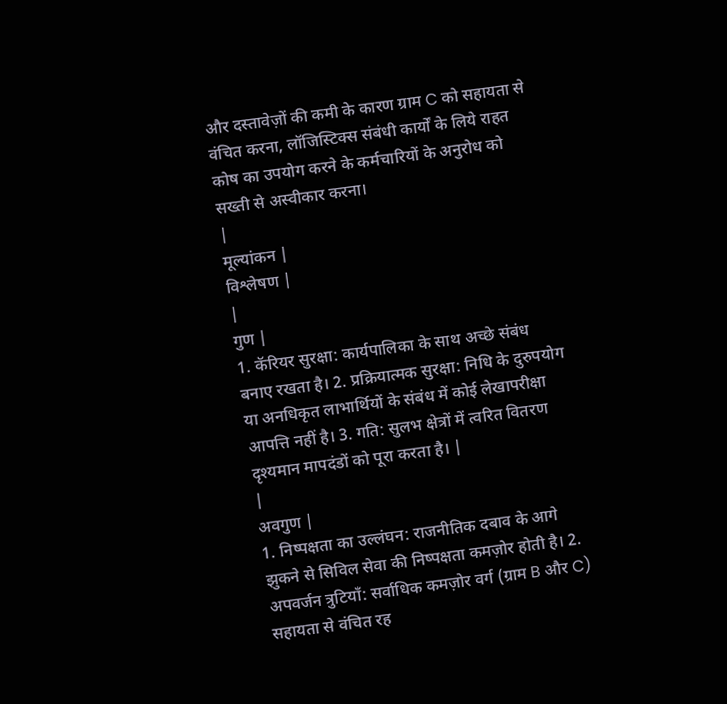और दस्तावेज़ों की कमी के कारण ग्राम C को सहायता से वंचित करना, लॉजिस्टिक्स संबंधी कार्यों के लिये राहत कोष का उपयोग करने के कर्मचारियों के अनुरोध को सख्ती से अस्वीकार करना।
|
मूल्यांकन |
विश्लेषण |
|
गुण |
1. कॅरियर सुरक्षा: कार्यपालिका के साथ अच्छे संबंध बनाए रखता है। 2. प्रक्रियात्मक सुरक्षा: निधि के दुरुपयोग या अनधिकृत लाभार्थियों के संबंध में कोई लेखापरीक्षा आपत्ति नहीं है। 3. गति: सुलभ क्षेत्रों में त्वरित वितरण दृश्यमान मापदंडों को पूरा करता है। |
|
अवगुण |
1. निष्पक्षता का उल्लंघन: राजनीतिक दबाव के आगे झुकने से सिविल सेवा की निष्पक्षता कमज़ोर होती है। 2. अपवर्जन त्रुटियाँ: सर्वाधिक कमज़ोर वर्ग (ग्राम B और C) सहायता से वंचित रह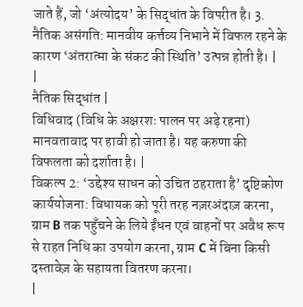जाते हैं, जो ‘अंत्योदय’ के सिद्धांत के विपरीत है। 3. नैतिक असंगति: मानवीय कर्त्तव्य निभाने में विफल रहने के कारण ‘अंतरात्मा के संकट की स्थिति’ उत्पन्न होती है। |
|
नैतिक सिद्धांत |
विधिवाद (विधि के अक्षरशः पालन पर अड़े रहना) मानवतावाद पर हावी हो जाता है। यह करुणा की विफलता को दर्शाता है। |
विकल्प 2: ‘उद्देश्य साधन को उचित ठहराता है’ दृष्टिकोण
कार्ययोजना: विधायक को पूरी तरह नज़रअंदाज़ करना, ग्राम B तक पहुँचने के लिये ईंधन एवं वाहनों पर अवैध रूप से राहत निधि का उपयोग करना, ग्राम C में बिना किसी दस्तावेज़ के सहायता वितरण करना।
|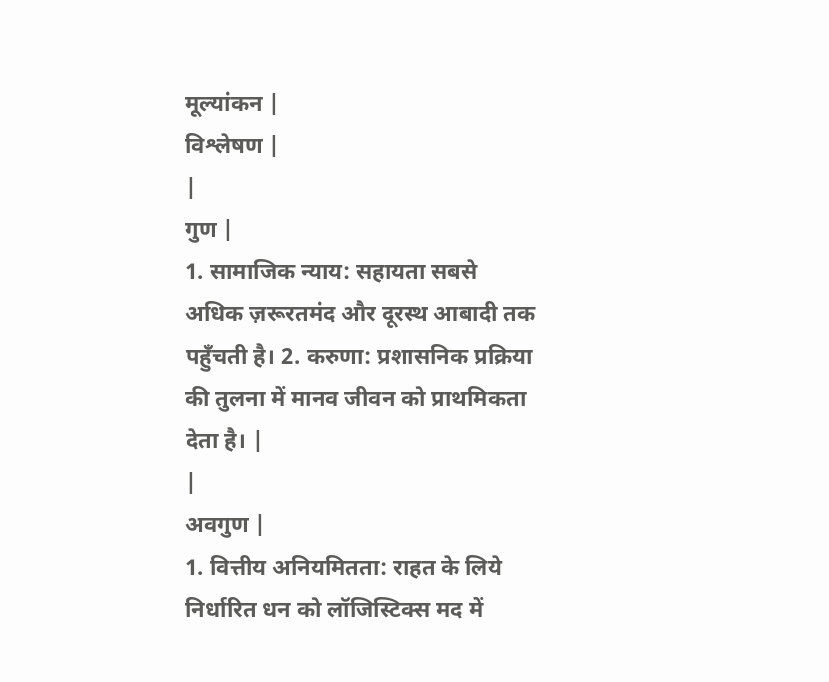मूल्यांकन |
विश्लेषण |
|
गुण |
1. सामाजिक न्याय: सहायता सबसे अधिक ज़रूरतमंद और दूरस्थ आबादी तक पहुँचती है। 2. करुणा: प्रशासनिक प्रक्रिया की तुलना में मानव जीवन को प्राथमिकता देता है। |
|
अवगुण |
1. वित्तीय अनियमितता: राहत के लिये निर्धारित धन को लॉजिस्टिक्स मद में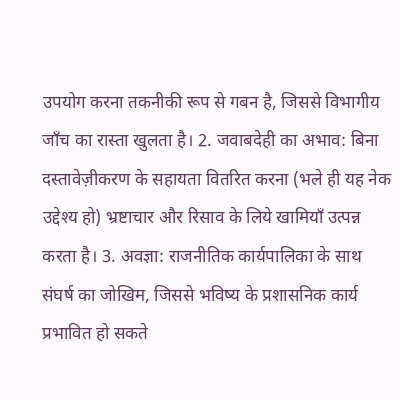उपयोग करना तकनीकी रूप से गबन है, जिससे विभागीय जाँच का रास्ता खुलता है। 2. जवाबदेही का अभाव: बिना दस्तावेज़ीकरण के सहायता वितरित करना (भले ही यह नेक उद्देश्य हो) भ्रष्टाचार और रिसाव के लिये खामियाँ उत्पन्न करता है। 3. अवज्ञा: राजनीतिक कार्यपालिका के साथ संघर्ष का जोखिम, जिससे भविष्य के प्रशासनिक कार्य प्रभावित हो सकते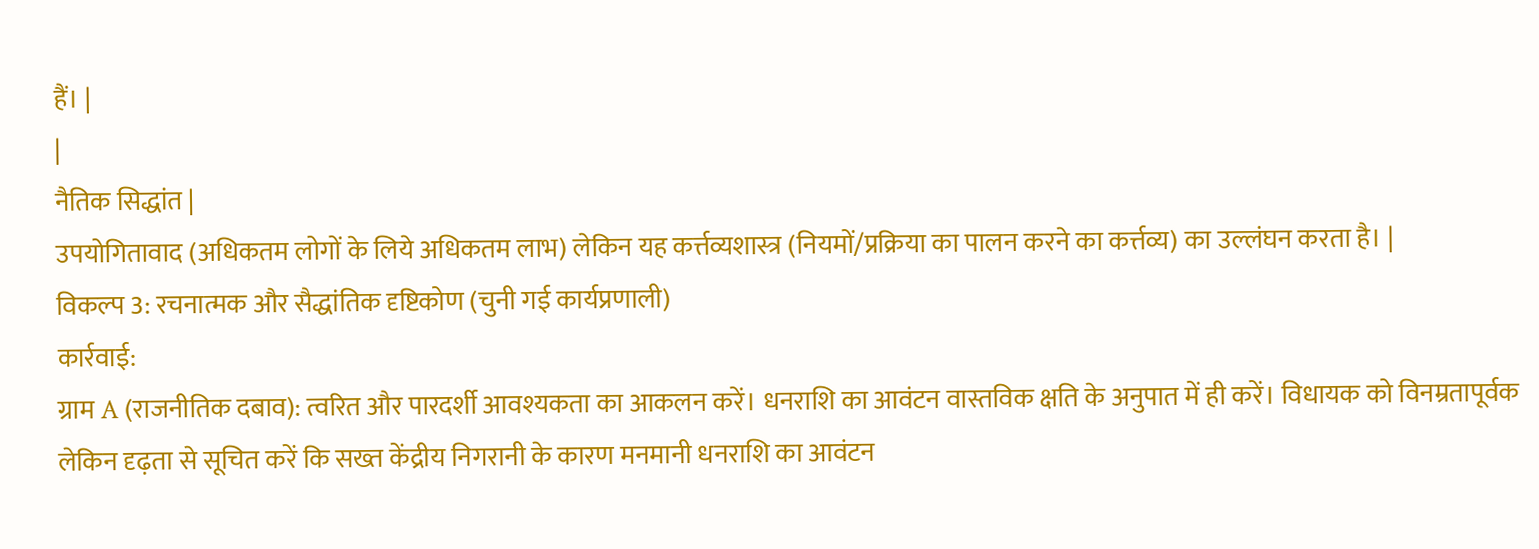हैं। |
|
नैतिक सिद्धांत |
उपयोगितावाद (अधिकतम लोगों के लिये अधिकतम लाभ) लेकिन यह कर्त्तव्यशास्त्र (नियमों/प्रक्रिया का पालन करने का कर्त्तव्य) का उल्लंघन करता है। |
विकल्प 3: रचनात्मक और सैद्धांतिक दृष्टिकोण (चुनी गई कार्यप्रणाली)
कार्रवाई:
ग्राम A (राजनीतिक दबाव): त्वरित और पारदर्शी आवश्यकता का आकलन करें। धनराशि का आवंटन वास्तविक क्षति के अनुपात में ही करें। विधायक को विनम्रतापूर्वक लेकिन दृढ़ता से सूचित करें कि सख्त केंद्रीय निगरानी के कारण मनमानी धनराशि का आवंटन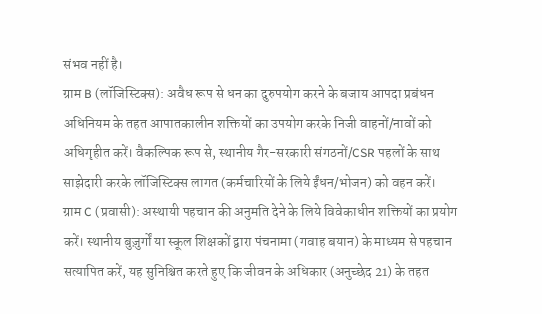संभव नहीं है।
ग्राम B (लॉजिस्टिक्स): अवैध रूप से धन का दुरुपयोग करने के बजाय आपदा प्रबंधन अधिनियम के तहत आपातकालीन शक्तियों का उपयोग करके निजी वाहनों/नावों को अधिगृहीत करें। वैकल्पिक रूप से, स्थानीय गैर-सरकारी संगठनों/CSR पहलों के साथ साझेदारी करके लॉजिस्टिक्स लागत (कर्मचारियों के लिये ईंधन/भोजन) को वहन करें।
ग्राम C (प्रवासी): अस्थायी पहचान की अनुमति देने के लिये विवेकाधीन शक्तियों का प्रयोग करें। स्थानीय बुज़ुर्गों या स्कूल शिक्षकों द्वारा पंचनामा (गवाह बयान) के माध्यम से पहचान सत्यापित करें, यह सुनिश्चित करते हुए कि जीवन के अधिकार (अनुच्छेद 21) के तहत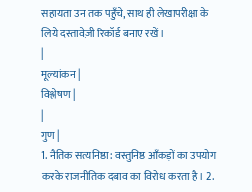सहायता उन तक पहुँचे, साथ ही लेखापरीक्षा के लिये दस्तावेज़ी रिकॉर्ड बनाए रखें।
|
मूल्यांकन |
विश्लेषण |
|
गुण |
1. नैतिक सत्यनिष्ठा: वस्तुनिष्ठ आँकड़ों का उपयोग करके राजनीतिक दबाव का विरोध करता है। 2.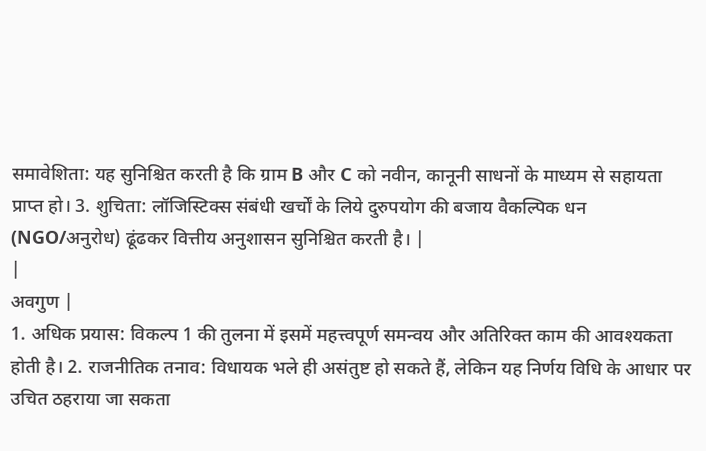समावेशिता: यह सुनिश्चित करती है कि ग्राम B और C को नवीन, कानूनी साधनों के माध्यम से सहायता प्राप्त हो। 3. शुचिता: लॉजिस्टिक्स संबंधी खर्चों के लिये दुरुपयोग की बजाय वैकल्पिक धन (NGO/अनुरोध) ढूंढकर वित्तीय अनुशासन सुनिश्चित करती है। |
|
अवगुण |
1. अधिक प्रयास: विकल्प 1 की तुलना में इसमें महत्त्वपूर्ण समन्वय और अतिरिक्त काम की आवश्यकता होती है। 2. राजनीतिक तनाव: विधायक भले ही असंतुष्ट हो सकते हैं, लेकिन यह निर्णय विधि के आधार पर उचित ठहराया जा सकता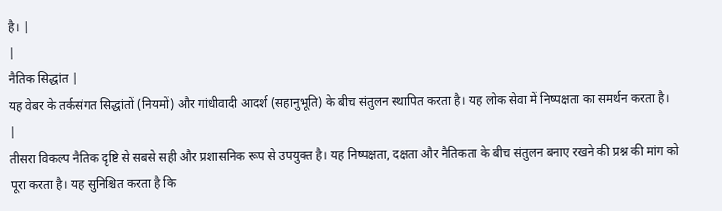है। |
|
नैतिक सिद्धांत |
यह वेबर के तर्कसंगत सिद्धांतों (नियमों) और गांधीवादी आदर्श (सहानुभूति) के बीच संतुलन स्थापित करता है। यह लोक सेवा में निष्पक्षता का समर्थन करता है। |
तीसरा विकल्प नैतिक दृष्टि से सबसे सही और प्रशासनिक रूप से उपयुक्त है। यह निष्पक्षता, दक्षता और नैतिकता के बीच संतुलन बनाए रखने की प्रश्न की मांग को पूरा करता है। यह सुनिश्चित करता है कि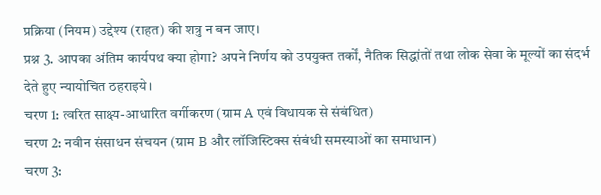प्रक्रिया (नियम) उद्देश्य (राहत) की शत्रु न बन जाए।
प्रश्न 3. आपका अंतिम कार्यपथ क्या होगा? अपने निर्णय को उपयुक्त तर्कों, नैतिक सिद्धांतों तथा लोक सेवा के मूल्यों का संदर्भ देते हुए न्यायोचित ठहराइये।
चरण 1: त्वरित साक्ष्य-आधारित वर्गीकरण (ग्राम A एवं विधायक से संबंधित)
चरण 2: नवीन संसाधन संचयन (ग्राम B और लॉजिस्टिक्स संबंधी समस्याओं का समाधान)
चरण 3: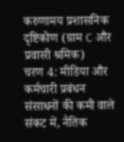करुणामय प्रशासनिक दृष्टिकोण (ग्राम C और प्रवासी श्रमिक)
चरण 4: मीडिया और कर्मचारी प्रबंधन
संसाधनों की कमी वाले संकट में, नैतिक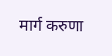मार्ग करुणा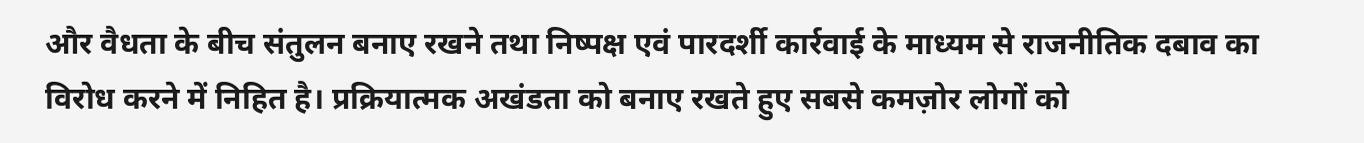और वैधता के बीच संतुलन बनाए रखने तथा निष्पक्ष एवं पारदर्शी कार्रवाई के माध्यम से राजनीतिक दबाव का विरोध करने में निहित है। प्रक्रियात्मक अखंडता को बनाए रखते हुए सबसे कमज़ोर लोगों को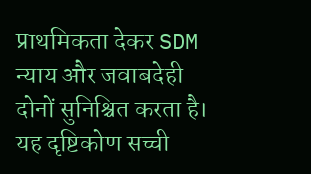प्राथमिकता देकर SDM न्याय और जवाबदेही दोनों सुनिश्चित करता है। यह दृष्टिकोण सच्ची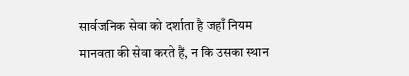सार्वजनिक सेवा को दर्शाता है जहाँ नियम मानवता की सेवा करते हैं, न कि उसका स्थान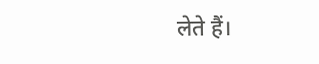लेते हैं।